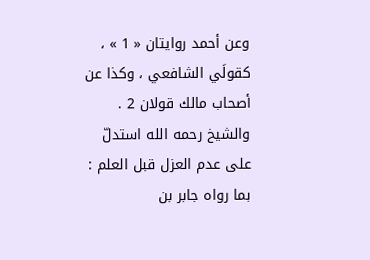وعن أحمد روايتان « 1 » ، كقولَي الشافعي ، وكذا عن أصحاب مالك قولان 2 .
والشيخ رحمه الله استدلّ على عدم العزل قبل العلم : بما رواه جابر بن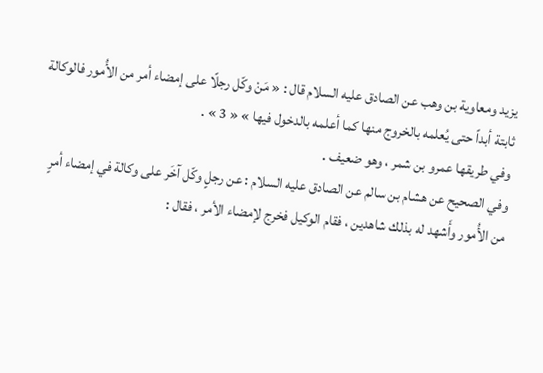يزيد ومعاوية بن وهب عن الصادق عليه السلام قال : « مَنْ وكّل رجلًا على إمضاء أمر من الأُمور فالوكالة ثابتة أبداً حتى يُعلمه بالخروج منها كما أعلمه بالدخول فيها » « 3 » .
وفي طريقها عمرو بن شمر ، وهو ضعيف .
وفي الصحيح عن هشام بن سالم عن الصادق عليه السلام : عن رجلٍ وكّل آخَر على وكالة في إمضاء أمرٍ من الأُمور وأَشهد له بذلك شاهدين ، فقام الوكيل فخرج لإمضاء الأمر ، فقال :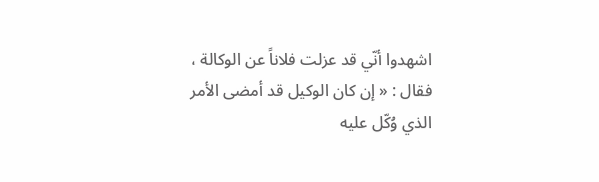اشهدوا أنّي قد عزلت فلاناً عن الوكالة ، فقال : « إن كان الوكيل قد أمضى الأمر الذي وُكّل عليه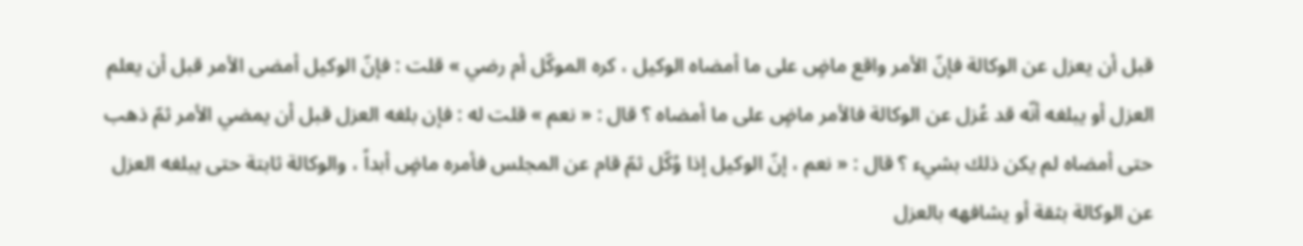قبل أن يعزل عن الوكالة فإنّ الأمر واقع ماضٍ على ما أمضاه الوكيل ، كره الموكّل أم رضي » قلت : فإنّ الوكيل أمضى الأمر قبل أن يعلم العزل أو يبلغه أنّه قد عُزل عن الوكالة فالأمر ماضٍ على ما أمضاه ؟ قال : « نعم » قلت له : فإن بلغه العزل قبل أن يمضي الأمر ثمّ ذهب حتى أمضاه لم يكن ذلك بشيء ؟ قال : « نعم ، إنّ الوكيل إذا وُكّل ثمّ قام عن المجلس فأمره ماضٍ أبداً ، والوكالة ثابتة حتى يبلغه العزل عن الوكالة بثقة أو يشافهه بالعزل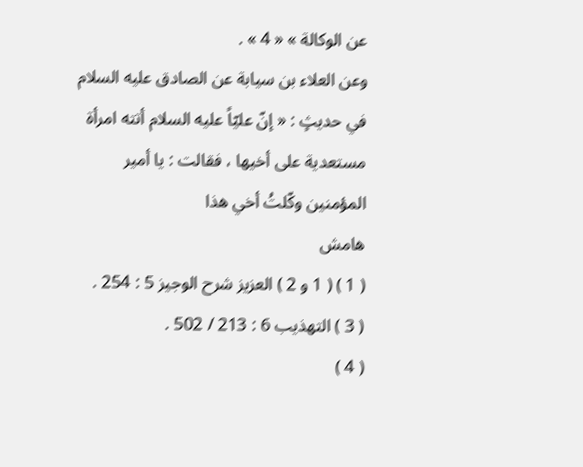عن الوكالة » « 4 » .
وعن العلاء بن سيابة عن الصادق عليه السلام في حديثٍ : « إنّ عليّاً عليه السلام أتته امرأة مستعدية على أخيها ، فقالت : يا أمير المؤمنين وكّلتُ أخي هذا
هامش
( 1 ) ( 1 و 2 ) العزيز شرح الوجيز 5 : 254 .
( 3 ) التهذيب 6 : 213 / 502 .
( 4 )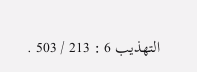التهذيب 6 : 213 / 503 .